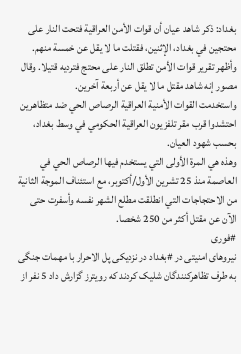بغداد: ذكر شاهد عيان أن قوات الأمن العراقية فتحت النار على محتجين في بغداد، الإثنين، فقتلت ما لا يقل عن خمسة منهم.
وأظهر تقرير قوات الأمن تطلق النار على محتج فترديه قتيلا. وقال مصور إنه شاهد مقتل ما لا يقل عن أربعة آخرين.
واستخدمت القوات الأمنية العراقية الرصاص الحي ضد متظاهرين احتشدوا قرب مقر تلفزيون العراقية الحكومي في وسط بغداد، بحسب شهود العيان.
وهذه هي المرة الأولى التي يستخدم فيها الرصاص الحي في العاصمة منذ 25 تشرين الأول/أكتوبر، مع استئناف الموجة الثانية من الاحتجاجات التي انطلقت مطلع الشهر نفسه وأسفرت حتى الآن عن مقتل أكثر من 250 شخصا.
#فوری
نیروهای امنیتی در #بغداد در نزدیکی پل الاحرار با مهمات جنگی به طرف تظاهرکنندگان شلیک کردند که رویترز گزارش داد 5 نفر از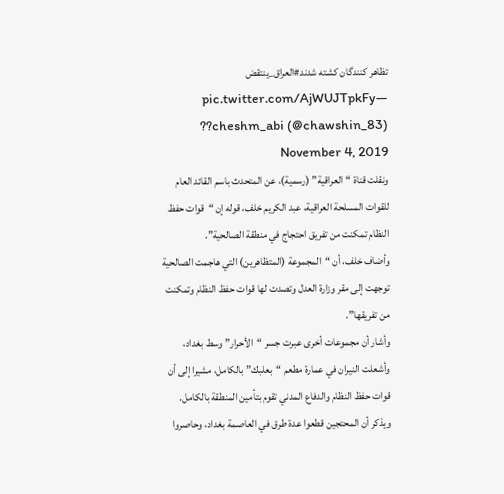تظاهر کنندگان کشته شدند#العراق_ينتقض pic.twitter.com/AjWUJTpkFy— ??cheshm_abi (@chawshin_83) November 4, 2019
ونقلت قناة “العراقية” (رسمية)، عن المتحدث باسم القائد العام للقوات المسلحة العراقية، عبد الكريم خلف، قوله إن “قوات حفظ النظام تمكنت من تفريق احتجاج في منطقة الصالحية”.
وأضاف خلف، أن “المجموعة (المتظاهرين) التي هاجمت الصالحية توجهت إلى مقر وزارة العدل وتصدت لها قوات حفظ النظام وتمكنت من تفريقها”.
وأشار أن مجموعات أخرى عبرت جسر “الأحرار” وسط بغداد، وأشعلت النيران في عمارة مطعم “بعلبك” بالكامل، مشيرا إلى أن قوات حفظ النظام والدفاع المدني تقوم بتأمين المنطقة بالكامل.
ويذكر أن المحتجين قطعوا عدة طرق في العاصمة بغداد، وحاصروا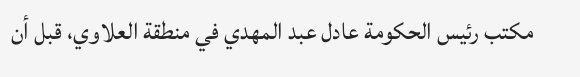مكتب رئيس الحكومة عادل عبد المهدي في منطقة العلاوي، قبل أن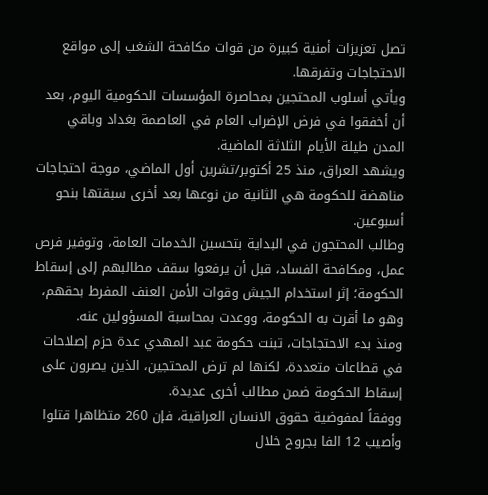تصل تعزيزات أمنية كبيرة من قوات مكافحة الشغب إلى مواقع الاحتجاجات وتفرقها.
ويأتي أسلوب المحتجين بمحاصرة المؤسسات الحكومية اليوم، بعد أن أخفقوا في فرض الإضراب العام في العاصمة بغداد وباقي المدن طيلة الأيام الثلاثة الماضية.
ويشهد العراق، منذ 25 أكتوبر/تشرين أول الماضي، موجة احتجاجات مناهضة للحكومة هي الثانية من نوعها بعد أخرى سبقتها بنحو أسبوعين.
وطالب المحتجون في البداية بتحسين الخدمات العامة، وتوفير فرص عمل، ومكافحة الفساد، قبل أن يرفعوا سقف مطالبهم إلى إسقاط الحكومة؛ إثر استخدام الجيش وقوات الأمن العنف المفرط بحقهم، وهو ما أقرت به الحكومة، ووعدت بمحاسبة المسؤولين عنه.
ومنذ بدء الاحتجاجات، تبنت حكومة عبد المهدي عدة حزم إصلاحات في قطاعات متعددة، لكنها لم ترض المحتجين، الذين يصرون على إسقاط الحكومة ضمن مطالب أخرى عديدة.
ووفقاً لمفوضية حقوق الانسان العراقية، فإن 260 متظاهرا قتلوا وأصيب 12 الفا بجروح خلال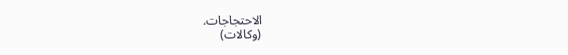الاحتجاجات.
(وكالات)